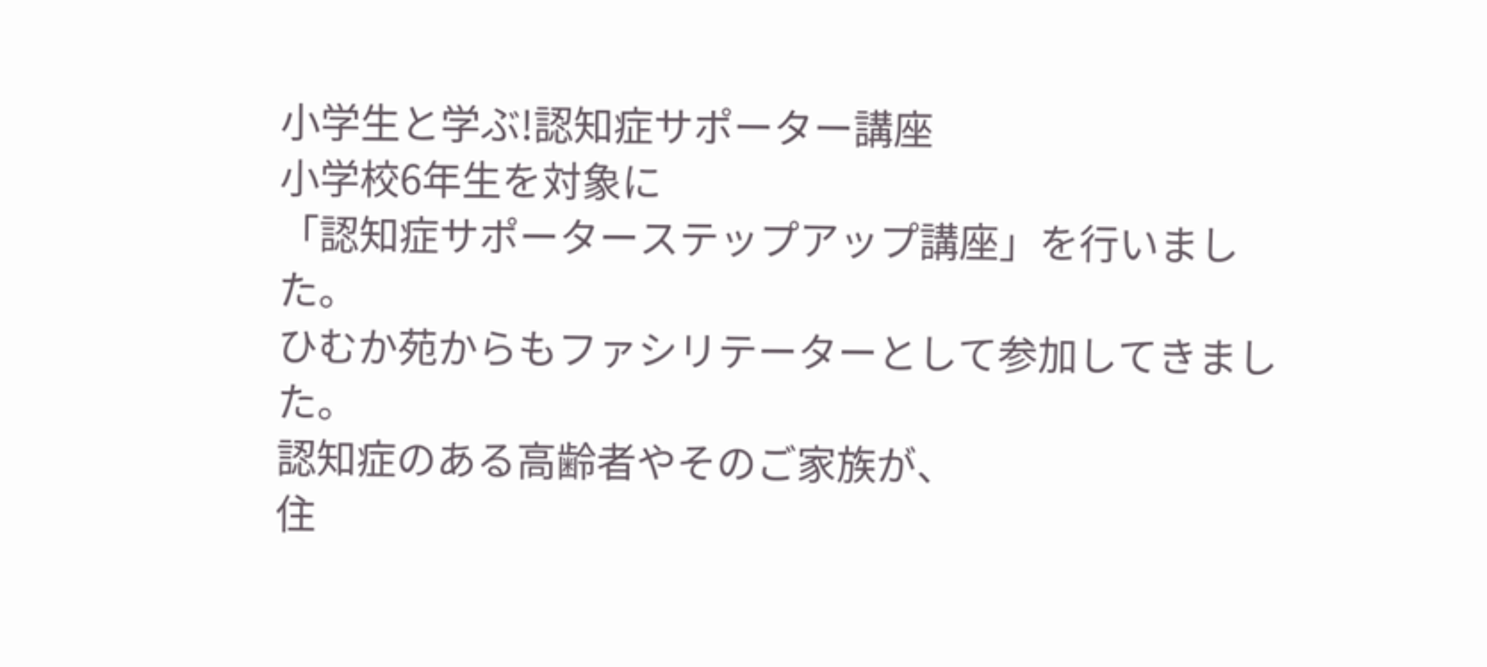小学生と学ぶ!認知症サポーター講座
小学校6年生を対象に
「認知症サポーターステップアップ講座」を行いました。
ひむか苑からもファシリテーターとして参加してきました。
認知症のある高齢者やそのご家族が、
住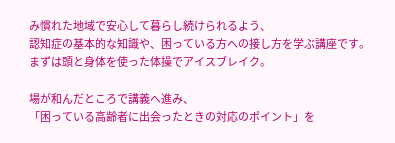み慣れた地域で安心して暮らし続けられるよう、
認知症の基本的な知識や、困っている方への接し方を学ぶ講座です。
まずは頭と身体を使った体操でアイスブレイク。

場が和んだところで講義へ進み、
「困っている高齢者に出会ったときの対応のポイント」を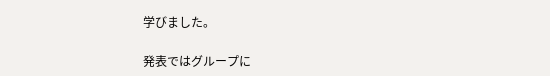学びました。

発表ではグループに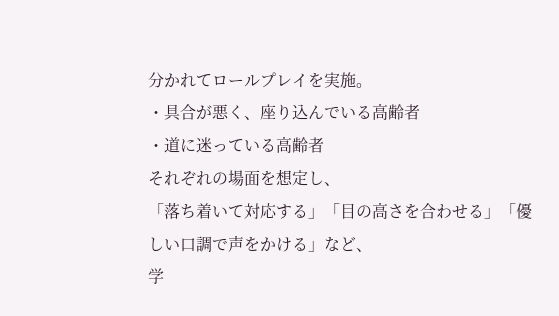分かれてロールプレイを実施。
・具合が悪く、座り込んでいる高齢者
・道に迷っている高齢者
それぞれの場面を想定し、
「落ち着いて対応する」「目の高さを合わせる」「優しい口調で声をかける」など、
学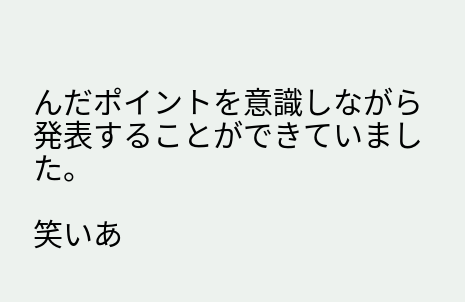んだポイントを意識しながら発表することができていました。

笑いあ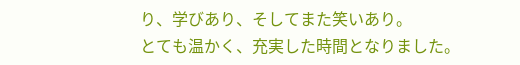り、学びあり、そしてまた笑いあり。
とても温かく、充実した時間となりました。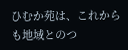ひむか苑は、これからも地域とのつ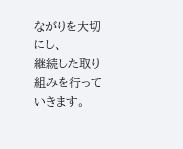ながりを大切にし、
継続した取り組みを行っていきます。